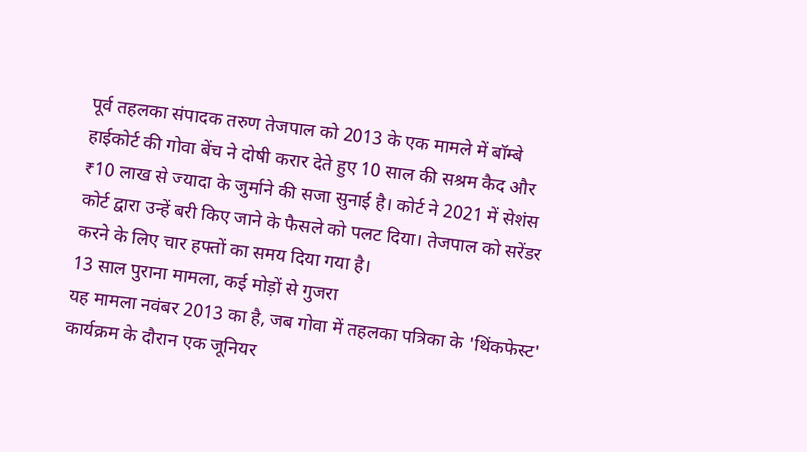पूर्व तहलका संपादक तरुण तेजपाल को 2013 के एक मामले में बॉम्बे हाईकोर्ट की गोवा बेंच ने दोषी करार देते हुए 10 साल की सश्रम कैद और ₹10 लाख से ज्यादा के जुर्माने की सजा सुनाई है। कोर्ट ने 2021 में सेशंस कोर्ट द्वारा उन्हें बरी किए जाने के फैसले को पलट दिया। तेजपाल को सरेंडर करने के लिए चार हफ्तों का समय दिया गया है।
13 साल पुराना मामला, कई मोड़ों से गुजरा
यह मामला नवंबर 2013 का है, जब गोवा में तहलका पत्रिका के 'थिंकफेस्ट' कार्यक्रम के दौरान एक जूनियर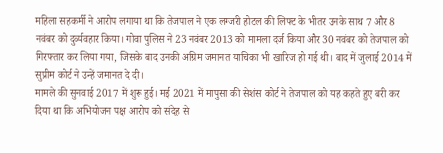महिला सहकर्मी ने आरोप लगाया था कि तेजपाल ने एक लग्जरी होटल की लिफ्ट के भीतर उनके साथ 7 और 8 नवंबर को दुर्व्यवहार किया। गोवा पुलिस ने 23 नवंबर 2013 को मामला दर्ज किया और 30 नवंबर को तेजपाल को गिरफ्तार कर लिया गया, जिसके बाद उनकी अग्रिम जमानत याचिका भी खारिज हो गई थी। बाद में जुलाई 2014 में सुप्रीम कोर्ट ने उन्हें जमानत दे दी।
मामले की सुनवाई 2017 में शुरू हुई। मई 2021 में मापुसा की सेशंस कोर्ट ने तेजपाल को यह कहते हुए बरी कर दिया था कि अभियोजन पक्ष आरोप को संदेह से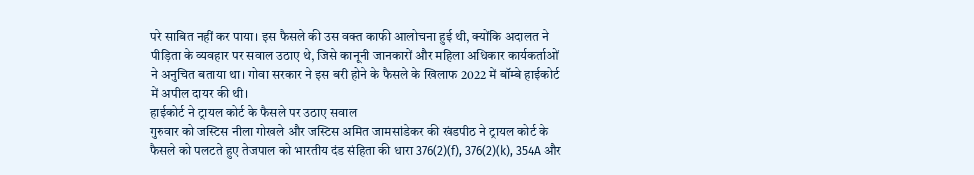परे साबित नहीं कर पाया। इस फैसले की उस वक्त काफी आलोचना हुई थी, क्योंकि अदालत ने पीड़िता के व्यवहार पर सवाल उठाए थे, जिसे कानूनी जानकारों और महिला अधिकार कार्यकर्ताओं ने अनुचित बताया था। गोवा सरकार ने इस बरी होने के फैसले के खिलाफ 2022 में बॉम्बे हाईकोर्ट में अपील दायर की थी।
हाईकोर्ट ने ट्रायल कोर्ट के फैसले पर उठाए सवाल
गुरुवार को जस्टिस नीला गोखले और जस्टिस अमित जामसांडेकर की खंडपीठ ने ट्रायल कोर्ट के फैसले को पलटते हुए तेजपाल को भारतीय दंड संहिता की धारा 376(2)(f), 376(2)(k), 354A और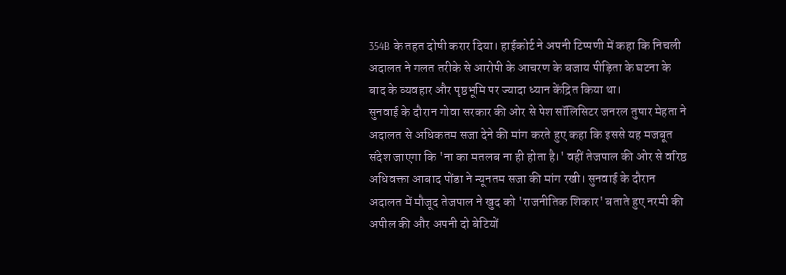354B के तहत दोषी करार दिया। हाईकोर्ट ने अपनी टिप्पणी में कहा कि निचली अदालत ने गलत तरीके से आरोपी के आचरण के बजाय पीड़िता के घटना के बाद के व्यवहार और पृष्ठभूमि पर ज्यादा ध्यान केंद्रित किया था।
सुनवाई के दौरान गोवा सरकार की ओर से पेश सॉलिसिटर जनरल तुषार मेहता ने अदालत से अधिकतम सजा देने की मांग करते हुए कहा कि इससे यह मजबूत संदेश जाएगा कि 'ना का मतलब ना ही होता है।' वहीं तेजपाल की ओर से वरिष्ठ अधिवक्ता आबाद पोंडा ने न्यूनतम सजा की मांग रखी। सुनवाई के दौरान अदालत में मौजूद तेजपाल ने खुद को 'राजनीतिक शिकार' बताते हुए नरमी की अपील की और अपनी दो बेटियों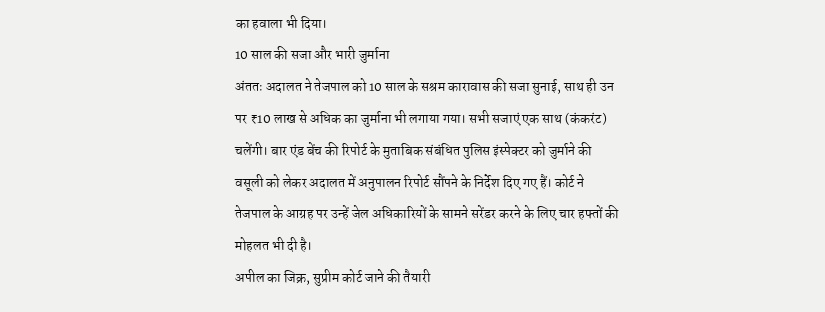का हवाला भी दिया।
10 साल की सजा और भारी जुर्माना
अंततः अदालत ने तेजपाल को 10 साल के सश्रम कारावास की सजा सुनाई, साथ ही उन पर ₹10 लाख से अधिक का जुर्माना भी लगाया गया। सभी सजाएं एक साथ (कंकरंट) चलेंगी। बार एंड बेंच की रिपोर्ट के मुताबिक संबंधित पुलिस इंस्पेक्टर को जुर्माने की वसूली को लेकर अदालत में अनुपालन रिपोर्ट सौंपने के निर्देश दिए गए हैं। कोर्ट ने तेजपाल के आग्रह पर उन्हें जेल अधिकारियों के सामने सरेंडर करने के लिए चार हफ्तों की मोहलत भी दी है।
अपील का जिक्र, सुप्रीम कोर्ट जाने की तैयारी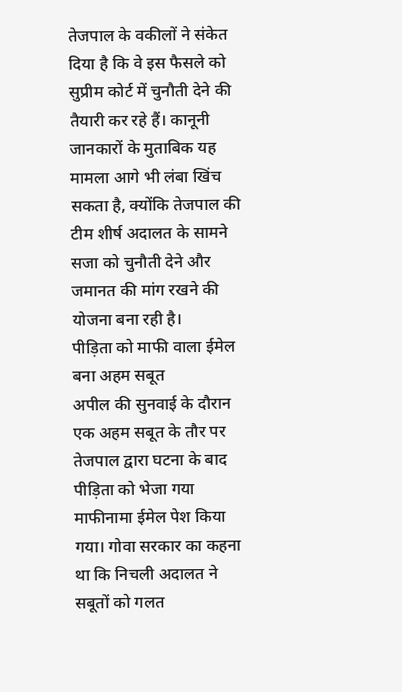तेजपाल के वकीलों ने संकेत दिया है कि वे इस फैसले को सुप्रीम कोर्ट में चुनौती देने की तैयारी कर रहे हैं। कानूनी जानकारों के मुताबिक यह मामला आगे भी लंबा खिंच सकता है, क्योंकि तेजपाल की टीम शीर्ष अदालत के सामने सजा को चुनौती देने और जमानत की मांग रखने की योजना बना रही है।
पीड़िता को माफी वाला ईमेल बना अहम सबूत
अपील की सुनवाई के दौरान एक अहम सबूत के तौर पर तेजपाल द्वारा घटना के बाद पीड़िता को भेजा गया माफीनामा ईमेल पेश किया गया। गोवा सरकार का कहना था कि निचली अदालत ने सबूतों को गलत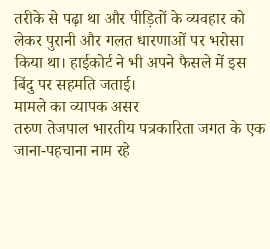तरीके से पढ़ा था और पीड़ितों के व्यवहार को लेकर पुरानी और गलत धारणाओं पर भरोसा किया था। हाईकोर्ट ने भी अपने फैसले में इस बिंदु पर सहमति जताई।
मामले का व्यापक असर
तरुण तेजपाल भारतीय पत्रकारिता जगत के एक जाना-पहचाना नाम रहे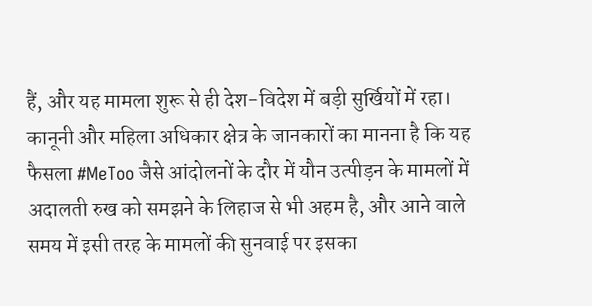हैं, और यह मामला शुरू से ही देश-विदेश में बड़ी सुर्खियों में रहा। कानूनी और महिला अधिकार क्षेत्र के जानकारों का मानना है कि यह फैसला #MeToo जैसे आंदोलनों के दौर में यौन उत्पीड़न के मामलों में अदालती रुख को समझने के लिहाज से भी अहम है, और आने वाले समय में इसी तरह के मामलों की सुनवाई पर इसका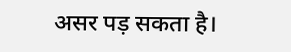असर पड़ सकता है।